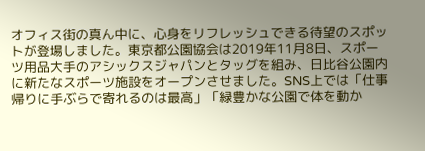オフィス街の真ん中に、心身をリフレッシュできる待望のスポットが登場しました。東京都公園協会は2019年11月8日、スポーツ用品大手のアシックスジャパンとタッグを組み、日比谷公園内に新たなスポーツ施設をオープンさせました。SNS上では「仕事帰りに手ぶらで寄れるのは最高」「緑豊かな公園で体を動か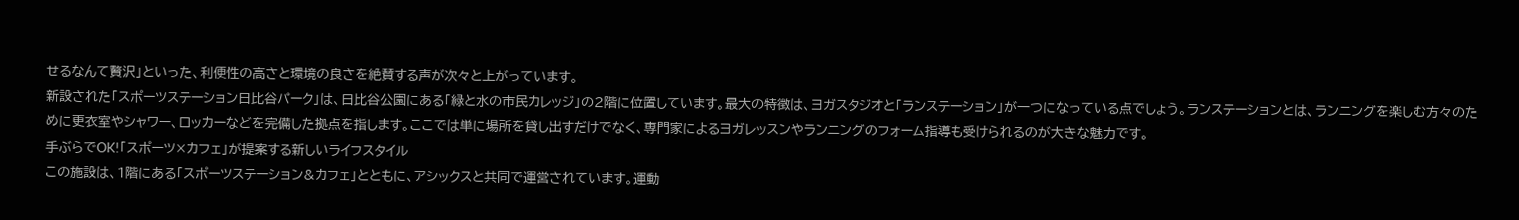せるなんて贅沢」といった、利便性の高さと環境の良さを絶賛する声が次々と上がっています。
新設された「スポーツステーション日比谷パーク」は、日比谷公園にある「緑と水の市民カレッジ」の2階に位置しています。最大の特徴は、ヨガスタジオと「ランステーション」が一つになっている点でしょう。ランステーションとは、ランニングを楽しむ方々のために更衣室やシャワー、ロッカーなどを完備した拠点を指します。ここでは単に場所を貸し出すだけでなく、専門家によるヨガレッスンやランニングのフォーム指導も受けられるのが大きな魅力です。
手ぶらでOK!「スポーツ×カフェ」が提案する新しいライフスタイル
この施設は、1階にある「スポーツステーション&カフェ」とともに、アシックスと共同で運営されています。運動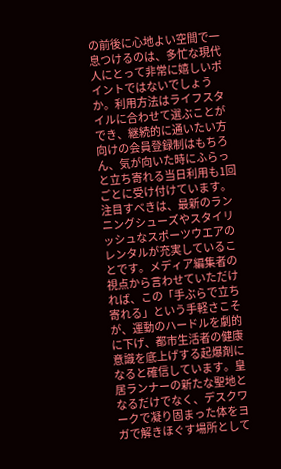の前後に心地よい空間で一息つけるのは、多忙な現代人にとって非常に嬉しいポイントではないでしょうか。利用方法はライフスタイルに合わせて選ぶことができ、継続的に通いたい方向けの会員登録制はもちろん、気が向いた時にふらっと立ち寄れる当日利用も1回ごとに受け付けています。
注目すべきは、最新のランニングシューズやスタイリッシュなスポーツウエアのレンタルが充実していることです。メディア編集者の視点から言わせていただければ、この「手ぶらで立ち寄れる」という手軽さこそが、運動のハードルを劇的に下げ、都市生活者の健康意識を底上げする起爆剤になると確信しています。皇居ランナーの新たな聖地となるだけでなく、デスクワークで凝り固まった体をヨガで解きほぐす場所として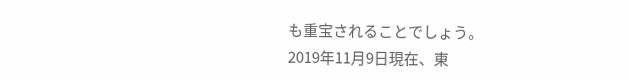も重宝されることでしょう。
2019年11月9日現在、東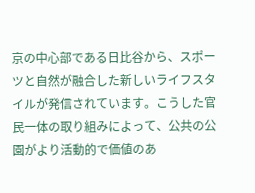京の中心部である日比谷から、スポーツと自然が融合した新しいライフスタイルが発信されています。こうした官民一体の取り組みによって、公共の公園がより活動的で価値のあ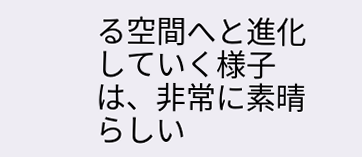る空間へと進化していく様子は、非常に素晴らしい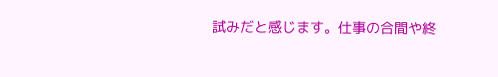試みだと感じます。仕事の合間や終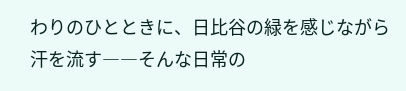わりのひとときに、日比谷の緑を感じながら汗を流す――そんな日常の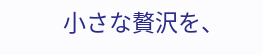小さな贅沢を、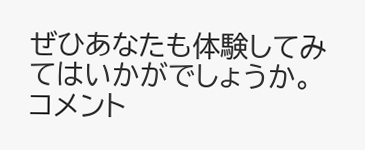ぜひあなたも体験してみてはいかがでしょうか。
コメント